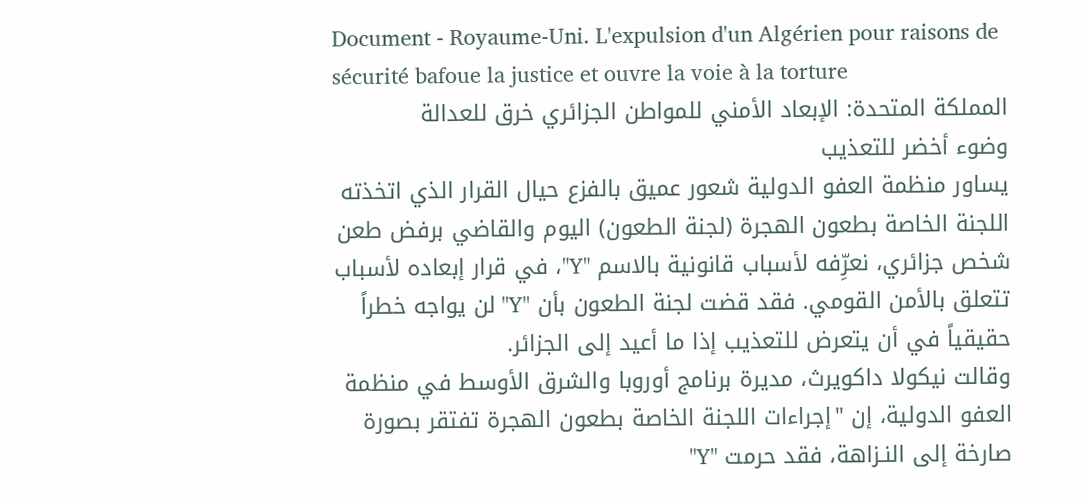Document - Royaume-Uni. L'expulsion d'un Algérien pour raisons de sécurité bafoue la justice et ouvre la voie à la torture
المملكة المتحدة: الإبعاد الأمني للمواطن الجزائري خرق للعدالة
وضوء أخضر للتعذيب
يساور منظمة العفو الدولية شعور عميق بالفزع حيال القرار الذي اتخذته اللجنة الخاصة بطعون الهجرة (لجنة الطعون) اليوم والقاضي برفض طعن شخص جزائري، نعرِّفه لأسباب قانونية بالاسم "Y"، في قرار إبعاده لأسباب تتعلق بالأمن القومي. فقد قضت لجنة الطعون بأن "Y" لن يواجه خطراً حقيقياً في أن يتعرض للتعذيب إذا ما أعيد إلى الجزائر.
وقالت نيكولا داكويرث، مديرة برنامج أوروبا والشرق الأوسط في منظمة العفو الدولية، إن "إجراءات اللجنة الخاصة بطعون الهجرة تفتقر بصورة صارخة إلى النـزاهة، فقد حرمت "Y"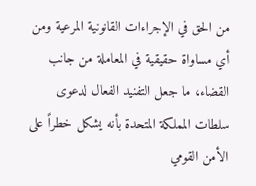من الحق في الإجراءات القانونية المرعية ومن أي مساواة حقيقية في المعاملة من جانب القضاء، ما جعل التفنيد الفعال لدعوى سلطات المملكة المتحدة بأنه يشكل خطراً على الأمن القومي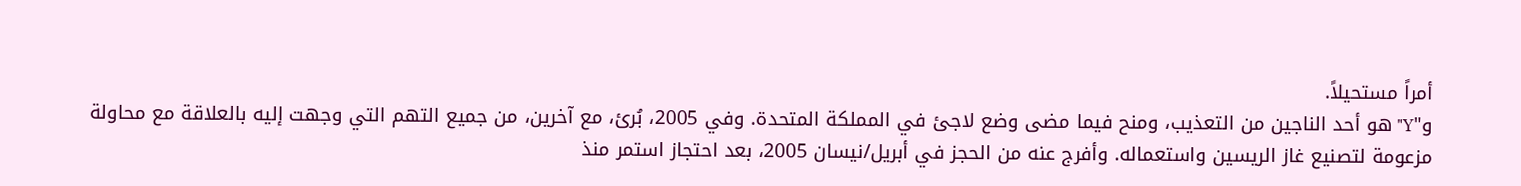أمراً مستحيلاً.
و"Y" هو أحد الناجين من التعذيب، ومنح فيما مضى وضع لاجئ في المملكة المتحدة. وفي 2005، بُرئ، مع آخرين، من جميع التهم التي وجهت إليه بالعلاقة مع محاولة مزعومة لتصنيع غاز الريسين واستعماله. وأفرج عنه من الحجز في أبريل/نيسان 2005، بعد احتجاز استمر منذ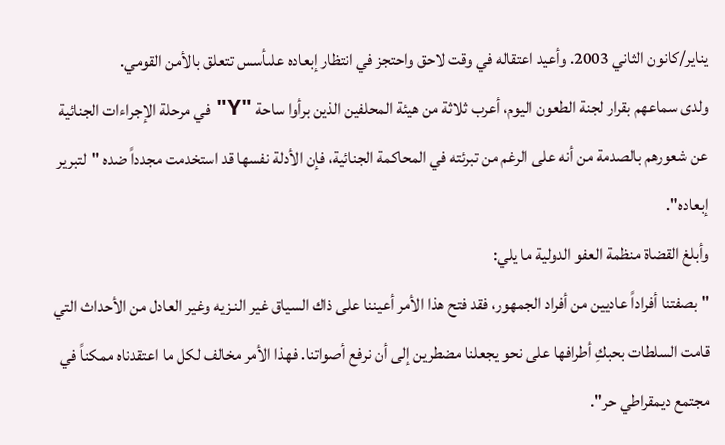يناير/كانون الثاني 2003. وأعيد اعتقاله في وقت لاحق واحتجز في انتظار إبعاده علىأسس تتعلق بالأمن القومي.
ولدى سماعهم بقرار لجنة الطعون اليوم، أعرب ثلاثة من هيئة المحلفين الذين برأوا ساحة "Y" في مرحلة الإجراءات الجنائية عن شعورهم بالصدمة من أنه على الرغم من تبرئته في المحاكمة الجنائية، فإن الأدلة نفسها قد استخدمت مجدداً ضده "لتبرير إبعاده".
وأبلغ القضاة منظمة العفو الدولية ما يلي:
"بصفتنا أفراداً عاديين من أفراد الجمهور، فقد فتح هذا الأمر أعيننا على ذاك السياق غير النـزيه وغير العادل من الأحداث التي قامت السلطات بحبكِ أطرافها على نحو يجعلنا مضطرين إلى أن نرفع أصواتنا. فهذا الأمر مخالف لكل ما اعتقدناه ممكناً في مجتمع ديمقراطي حر".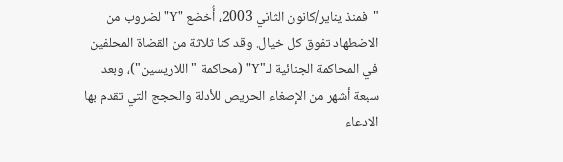"فمنذ يناير/كانون الثاني 2003، أُخضع "Y" لضروب من الاضطهاد تفوق كل خيال. وقد كنا ثلاثة من القضاة المحلفين في المحاكمة الجنائية لـ"Y" (محاكمة "اللاريسين")، وبعد سبعة أشهر من الإصغاء الحريص للأدلة والحجج التي تقدم بها الادعاء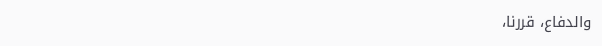والدفاع، قررنا،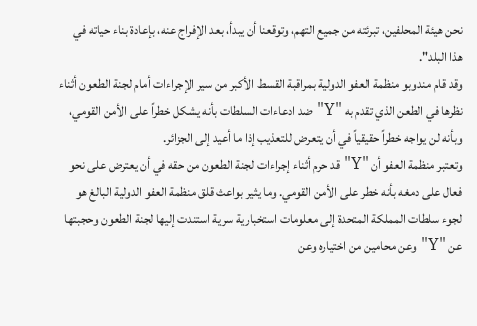نحن هيئة المحلفين، تبرئته من جميع التهم، وتوقعنا أن يبدأ، بعد الإفراج عنه، بإعادة بناء حياته في هذا البلد".
وقد قام مندوبو منظمة العفو الدولية بمراقبة القسط الأكبر من سير الإجراءات أمام لجنة الطعون أثناء نظرها في الطعن الذي تقدم به "Y" ضد ادعاءات السلطات بأنه يشكل خطراً على الأمن القومي، وبأنه لن يواجه خطراً حقيقياً في أن يتعرض للتعذيب إذا ما أعيد إلى الجزائر.
وتعتبر منظمة العفو أن "Y" قد حرم أثناء إجراءات لجنة الطعون من حقه في أن يعترض على نحو فعال على دمغه بأنه خطر على الأمن القومي. وما يثير بواعث قلق منظمة العفو الدولية البالغ هو لجوء سلطات المملكة المتحدة إلى معلومات استخبارية سرية استندت إليها لجنة الطعون وحجبتها عن "Y" وعن محامين من اختياره وعن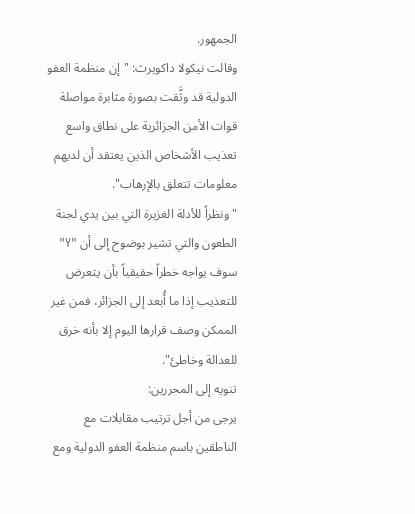الجمهور.
وقالت نيكولا داكويرث: "إن منظمة العفو الدولية قد وثَّقت بصورة مثابرة مواصلة قوات الأمن الجزائرية على نطاق واسع تعذيب الأشخاص الذين يعتقد أن لديهم معلومات تتعلق بالإرهاب".
"ونظراً للأدلة الغزيرة التي بين يدي لجنة الطعون والتي تشير بوضوح إلى أن "Y" سوف يواجه خطراً حقيقياً بأن يتعرض للتعذيب إذا ما أُبعد إلى الجزائر، فمن غير الممكن وصف قرارها اليوم إلا بأنه خرق للعدالة وخاطئ".
تنويه إلى المحررين:
يرجى من أجل ترتيب مقابلات مع الناطقين باسم منظمة العفو الدولية ومع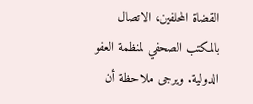القضاة المحلفين، الاتصال بالمكتب الصحفي لمنظمة العفو الدولية. ويرجى ملاحظة أن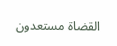القضاة مستعدون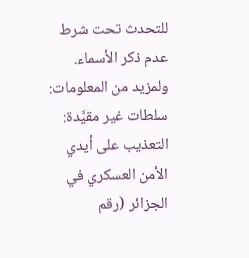للتحدث تحت شرط عدم ذكر الأسماء.
ولمزيد من المعلومات: سلطات غير مقيَّدة: التعذيب على أيدي الأمن العسكري في الجزائر (رقم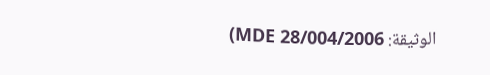الوثيقة: MDE 28/004/2006)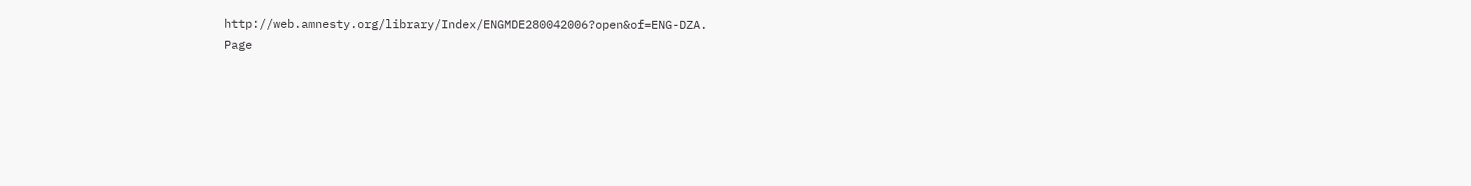http://web.amnesty.org/library/Index/ENGMDE280042006?open&of=ENG-DZA.
Page